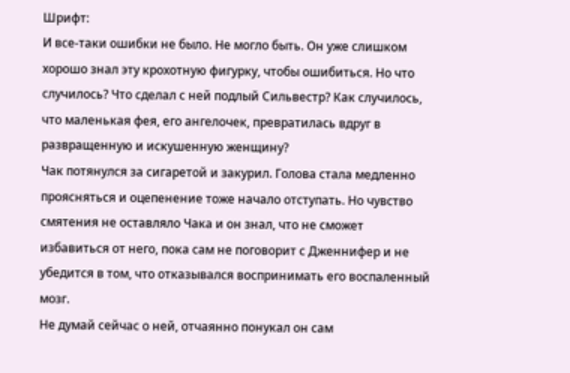Шрифт:
И все-таки ошибки не было. Не могло быть. Он уже слишком хорошо знал эту крохотную фигурку, чтобы ошибиться. Но что случилось? Что сделал с ней подлый Сильвестр? Как случилось, что маленькая фея, его ангелочек, превратилась вдруг в развращенную и искушенную женщину?
Чак потянулся за сигаретой и закурил. Голова стала медленно проясняться и оцепенение тоже начало отступать. Но чувство смятения не оставляло Чака и он знал, что не сможет избавиться от него, пока сам не поговорит с Дженнифер и не убедится в том, что отказывался воспринимать его воспаленный мозг.
Не думай сейчас о ней, отчаянно понукал он сам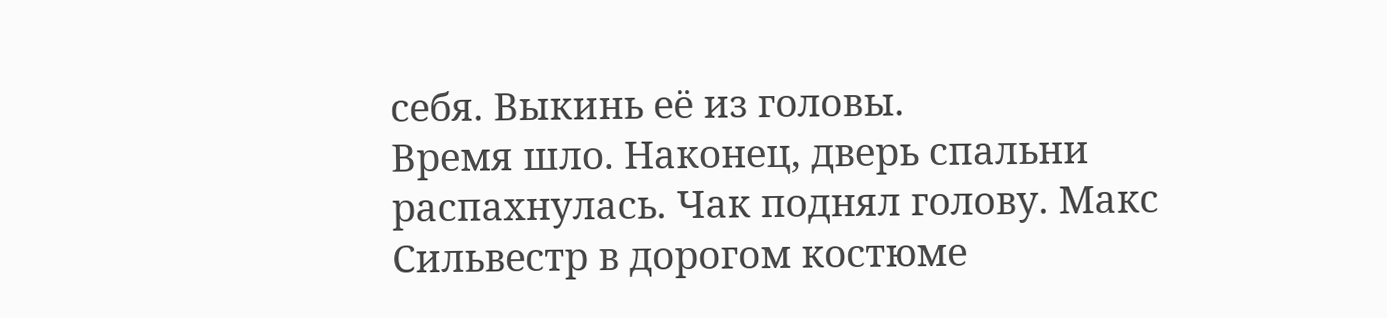себя. Выкинь её из головы.
Время шло. Наконец, дверь спальни распахнулась. Чак поднял голову. Макс Сильвестр в дорогом костюме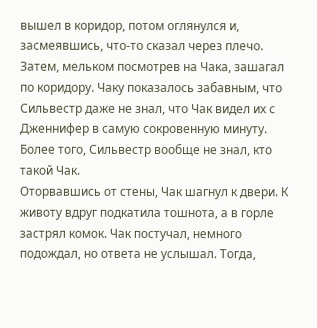вышел в коридор, потом оглянулся и, засмеявшись, что-то сказал через плечо. Затем, мельком посмотрев на Чака, зашагал по коридору. Чаку показалось забавным, что Сильвестр даже не знал, что Чак видел их с Дженнифер в самую сокровенную минуту. Более того, Сильвестр вообще не знал, кто такой Чак.
Оторвавшись от стены, Чак шагнул к двери. К животу вдруг подкатила тошнота, а в горле застрял комок. Чак постучал, немного подождал, но ответа не услышал. Тогда,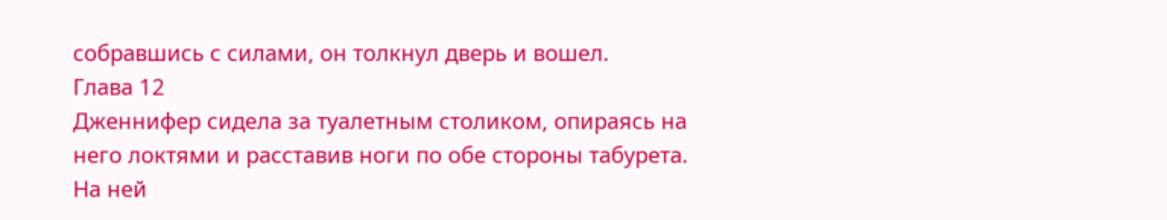собравшись с силами, он толкнул дверь и вошел.
Глава 12
Дженнифер сидела за туалетным столиком, опираясь на него локтями и расставив ноги по обе стороны табурета. На ней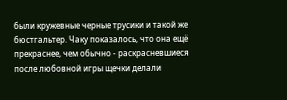были кружевные черные трусики и такой же бюстгальтер. Чаку показалось, что она ещё прекраснее, чем обычно - раскрасневшиеся после любовной игры щечки делали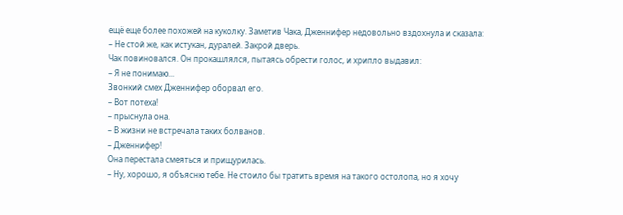ещё еще более похожей на куколку. Заметив Чака, Дженнифер недовольно вздохнула и сказала:
– Не стой же, как истукан, дуралей. Закрой дверь.
Чак повиновался. Он прокашлялся, пытаясь обрести голос, и хрипло выдавил:
– Я не понимаю...
Звонкий смех Дженнифер оборвал его.
– Вот потеха!
– прыснула она.
– В жизни не встречала таких болванов.
– Дженнифер!
Она перестала смеяться и прищурилась.
– Ну, хорошо, я объясню тебе. Не стоило бы тратить время на такого остолопа, но я хочу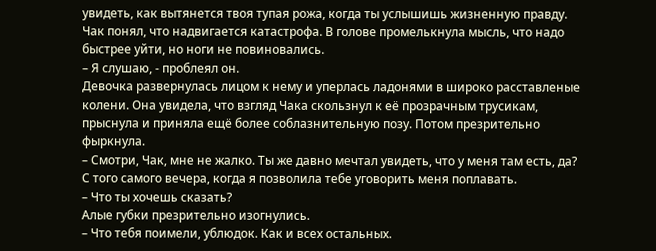увидеть, как вытянется твоя тупая рожа, когда ты услышишь жизненную правду.
Чак понял, что надвигается катастрофа. В голове промелькнула мысль, что надо быстрее уйти, но ноги не повиновались.
– Я слушаю, - проблеял он.
Девочка развернулась лицом к нему и уперлась ладонями в широко расставленые колени. Она увидела, что взгляд Чака скользнул к её прозрачным трусикам, прыснула и приняла ещё более соблазнительную позу. Потом презрительно фыркнула.
– Смотри, Чак, мне не жалко. Ты же давно мечтал увидеть, что у меня там есть, да? С того самого вечера, когда я позволила тебе уговорить меня поплавать.
– Что ты хочешь сказать?
Алые губки презрительно изогнулись.
– Что тебя поимели, ублюдок. Как и всех остальных.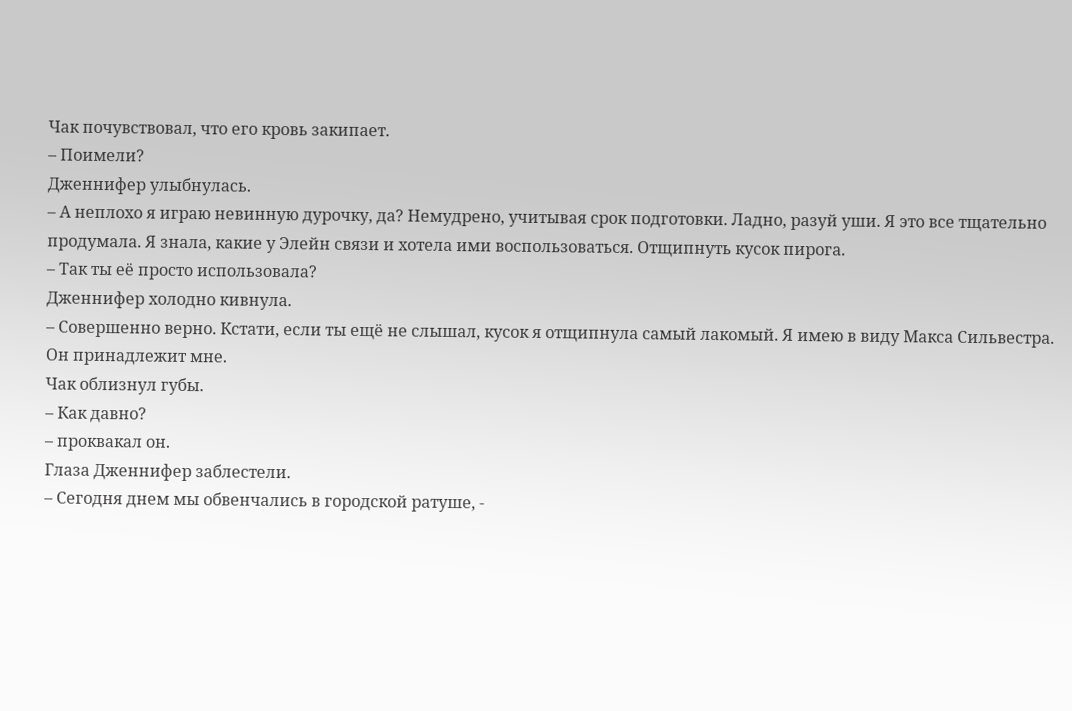Чак почувствовал, что его кровь закипает.
– Поимели?
Дженнифер улыбнулась.
– А неплохо я играю невинную дурочку, да? Немудрено, учитывая срок подготовки. Ладно, разуй уши. Я это все тщательно продумала. Я знала, какие у Элейн связи и хотела ими воспользоваться. Отщипнуть кусок пирога.
– Так ты её просто использовала?
Дженнифер холодно кивнула.
– Совершенно верно. Кстати, если ты ещё не слышал, кусок я отщипнула самый лакомый. Я имею в виду Макса Сильвестра. Он принадлежит мне.
Чак облизнул губы.
– Как давно?
– проквакал он.
Глаза Дженнифер заблестели.
– Сегодня днем мы обвенчались в городской ратуше, -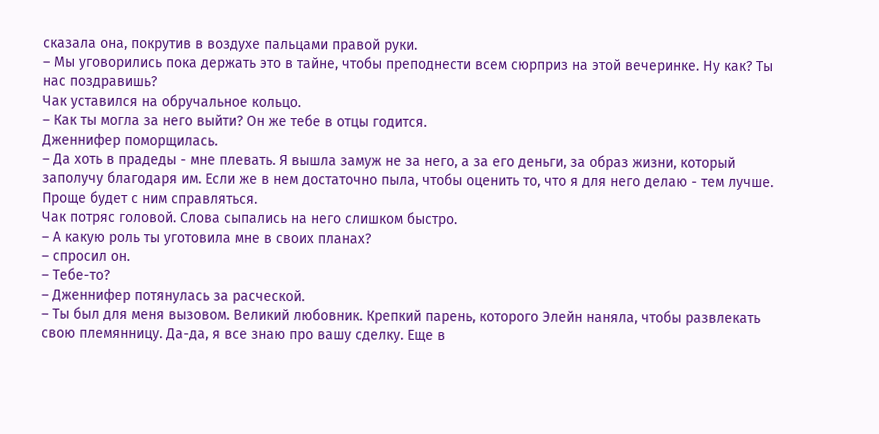сказала она, покрутив в воздухе пальцами правой руки.
– Мы уговорились пока держать это в тайне, чтобы преподнести всем сюрприз на этой вечеринке. Ну как? Ты нас поздравишь?
Чак уставился на обручальное кольцо.
– Как ты могла за него выйти? Он же тебе в отцы годится.
Дженнифер поморщилась.
– Да хоть в прадеды - мне плевать. Я вышла замуж не за него, а за его деньги, за образ жизни, который заполучу благодаря им. Если же в нем достаточно пыла, чтобы оценить то, что я для него делаю - тем лучше. Проще будет с ним справляться.
Чак потряс головой. Слова сыпались на него слишком быстро.
– А какую роль ты уготовила мне в своих планах?
– спросил он.
– Тебе-то?
– Дженнифер потянулась за расческой.
– Ты был для меня вызовом. Великий любовник. Крепкий парень, которого Элейн наняла, чтобы развлекать свою племянницу. Да-да, я все знаю про вашу сделку. Еще в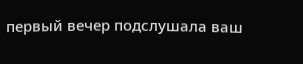первый вечер подслушала ваш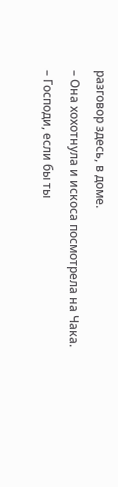разговор здесь, в доме.
– Она хохотнула и искоса посмотрела на Чака.
– Господи, если бы ты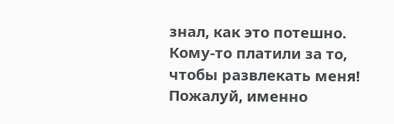знал, как это потешно. Кому-то платили за то, чтобы развлекать меня! Пожалуй, именно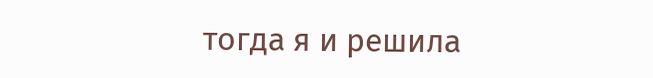тогда я и решила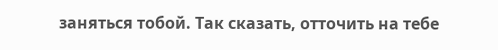заняться тобой. Так сказать, отточить на тебе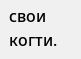свои когти.